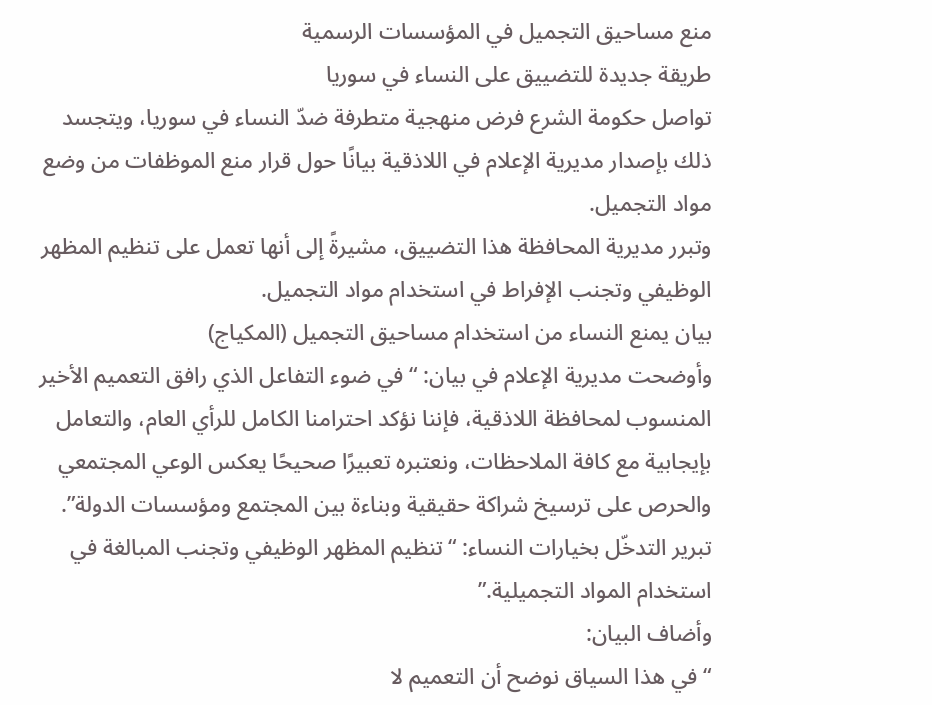منع مساحيق التجميل في المؤسسات الرسمية
طريقة جديدة للتضييق على النساء في سوريا
تواصل حكومة الشرع فرض منهجية متطرفة ضدّ النساء في سوريا، ويتجسد ذلك بإصدار مديرية الإعلام في اللاذقية بيانًا حول قرار منع الموظفات من وضع مواد التجميل.
وتبرر مديرية المحافظة هذا التضييق، مشيرةً إلى أنها تعمل على تنظيم المظهر الوظيفي وتجنب الإفراط في استخدام مواد التجميل.
بيان يمنع النساء من استخدام مساحيق التجميل (المكياج)
وأوضحت مديرية الإعلام في بيان: “في ضوء التفاعل الذي رافق التعميم الأخير المنسوب لمحافظة اللاذقية، فإننا نؤكد احترامنا الكامل للرأي العام، والتعامل بإيجابية مع كافة الملاحظات، ونعتبره تعبيرًا صحيحًا يعكس الوعي المجتمعي والحرص على ترسيخ شراكة حقيقية وبناءة بين المجتمع ومؤسسات الدولة”.
تبرير التدخّل بخيارات النساء: “تنظيم المظهر الوظيفي وتجنب المبالغة في استخدام المواد التجميلية.”
وأضاف البيان:
“في هذا السياق نوضح أن التعميم لا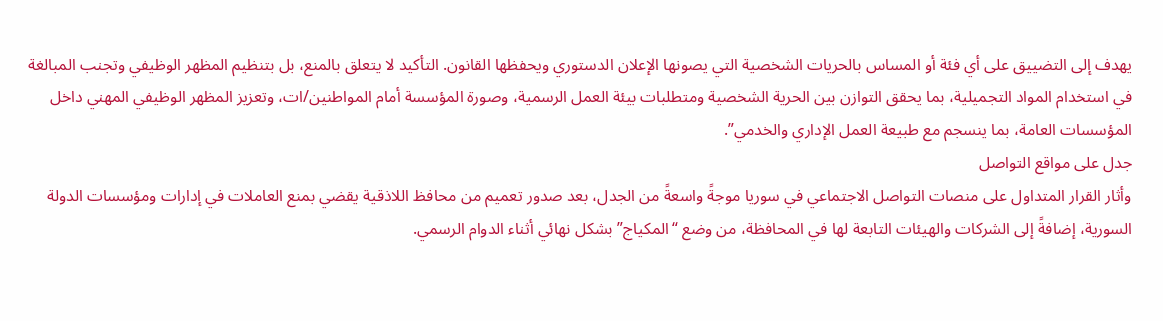يهدف إلى التضييق على أي فئة أو المساس بالحريات الشخصية التي يصونها الإعلان الدستوري ويحفظها القانون. التأكيد لا يتعلق بالمنع، بل بتنظيم المظهر الوظيفي وتجنب المبالغة في استخدام المواد التجميلية، بما يحقق التوازن بين الحرية الشخصية ومتطلبات بيئة العمل الرسمية، وصورة المؤسسة أمام المواطنين/ات، وتعزيز المظهر الوظيفي المهني داخل المؤسسات العامة، بما ينسجم مع طبيعة العمل الإداري والخدمي”.
جدل على مواقع التواصل
وأثار القرار المتداول على منصات التواصل الاجتماعي في سوريا موجةً واسعةً من الجدل، بعد صدور تعميم من محافظ اللاذقية يقضي بمنع العاملات في إدارات ومؤسسات الدولة السورية، إضافةً إلى الشركات والهيئات التابعة لها في المحافظة، من وضع “المكياج” بشكل نهائي أثناء الدوام الرسمي.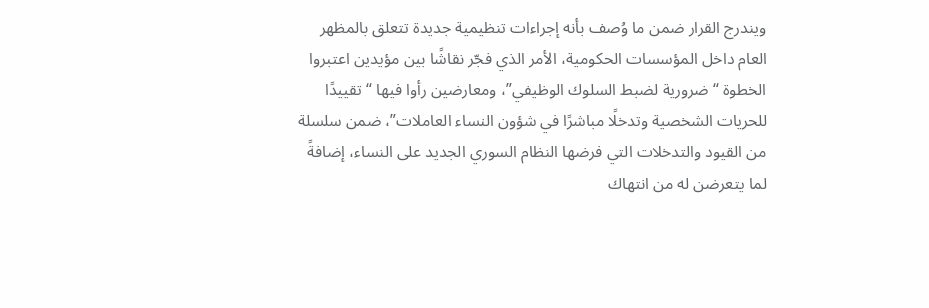ويندرج القرار ضمن ما وُصف بأنه إجراءات تنظيمية جديدة تتعلق بالمظهر العام داخل المؤسسات الحكومية، الأمر الذي فجّر نقاشًا بين مؤيدين اعتبروا الخطوة “ضرورية لضبط السلوك الوظيفي”، ومعارضين رأوا فيها “تقييدًا للحريات الشخصية وتدخلًا مباشرًا في شؤون النساء العاملات”، ضمن سلسلة من القيود والتدخلات التي فرضها النظام السوري الجديد على النساء، إضافةً لما يتعرضن له من انتهاك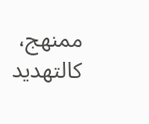ممنهج، كالتهديد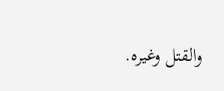والقتل وغيره.